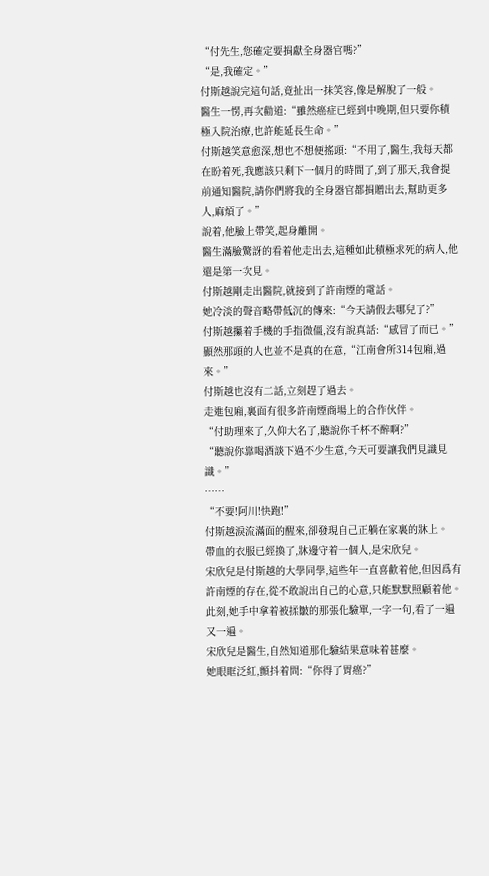“付先生,您確定要捐獻全身器官嗎?”
“是,我確定。”
付斯越說完這句話,竟扯出一抹笑容,像是解脫了一般。
醫生一愣,再次勸道:“雖然癌症已經到中晚期,但只要你積極入院治療,也許能延長生命。”
付斯越笑意愈深,想也不想便搖頭:“不用了,醫生,我每天都在盼着死,我應該只剩下一個月的時間了,到了那天,我會提前通知醫院,請你們將我的全身器官都捐贈出去,幫助更多人,麻煩了。”
說着,他臉上帶笑,起身離開。
醫生滿臉驚訝的看着他走出去,這種如此積極求死的病人,他還是第一次見。
付斯越剛走出醫院,就接到了許南煙的電話。
她冷淡的聲音略帶低沉的傳來:“今天請假去哪兒了?”
付斯越攥着手機的手指微僵,沒有說真話:“感冒了而已。”
顯然那頭的人也並不是真的在意,“江南會所314包廂,過來。”
付斯越也沒有二話,立刻趕了過去。
走進包廂,裏面有很多許南煙商場上的合作伙伴。
“付助理來了,久仰大名了,聽說你千杯不醉啊?”
“聽說你靠喝酒談下過不少生意,今天可要讓我們見識見識。”
……
“不要!阿川!快跑!”
付斯越淚流滿面的醒來,卻發現自己正躺在家裏的牀上。
帶血的衣服已經換了,牀邊守着一個人,是宋欣兒。
宋欣兒是付斯越的大學同學,這些年一直喜歡着他,但因爲有許南煙的存在,從不敢說出自己的心意,只能默默照顧着他。
此刻,她手中拿着被揉皺的那張化驗單,一字一句,看了一遍又一遍。
宋欣兒是醫生,自然知道那化驗結果意味着甚麼。
她眼眶泛紅,顫抖着問:“你得了胃癌?”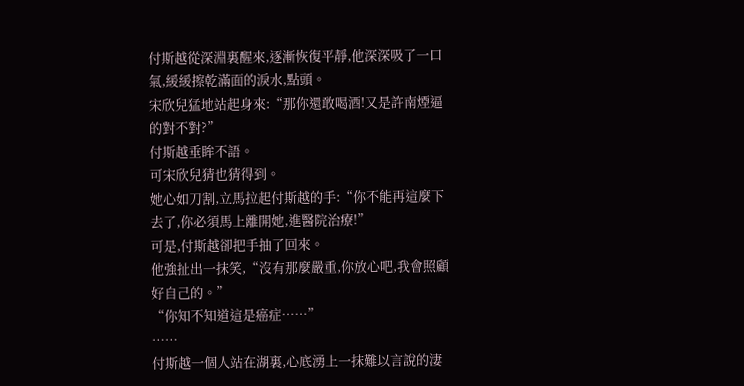付斯越從深淵裏醒來,逐漸恢復平靜,他深深吸了一口氣,緩緩擦乾滿面的淚水,點頭。
宋欣兒猛地站起身來:“那你還敢喝酒!又是許南煙逼的對不對?”
付斯越垂眸不語。
可宋欣兒猜也猜得到。
她心如刀割,立馬拉起付斯越的手:“你不能再這麼下去了,你必須馬上離開她,進醫院治療!”
可是,付斯越卻把手抽了回來。
他強扯出一抹笑,“沒有那麼嚴重,你放心吧,我會照顧好自己的。”
“你知不知道這是癌症……”
……
付斯越一個人站在湖裏,心底湧上一抹難以言說的淒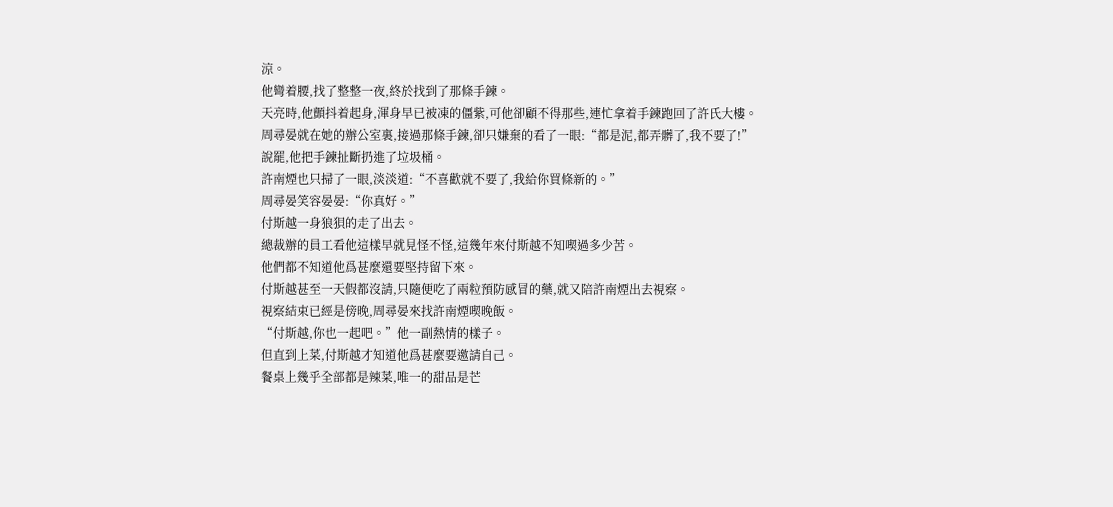涼。
他彎着腰,找了整整一夜,終於找到了那條手鍊。
天亮時,他顫抖着起身,渾身早已被凍的僵紫,可他卻顧不得那些,連忙拿着手鍊跑回了許氏大樓。
周尋晏就在她的辦公室裏,接過那條手鍊,卻只嫌棄的看了一眼:“都是泥,都弄髒了,我不要了!”
說罷,他把手鍊扯斷扔進了垃圾桶。
許南煙也只掃了一眼,淡淡道:“不喜歡就不要了,我給你買條新的。”
周尋晏笑容晏晏:“你真好。”
付斯越一身狼狽的走了出去。
總裁辦的員工看他這樣早就見怪不怪,這幾年來付斯越不知喫過多少苦。
他們都不知道他爲甚麼還要堅持留下來。
付斯越甚至一天假都沒請,只隨便吃了兩粒預防感冒的藥,就又陪許南煙出去視察。
視察結束已經是傍晚,周尋晏來找許南煙喫晚飯。
“付斯越,你也一起吧。”他一副熱情的樣子。
但直到上菜,付斯越才知道他爲甚麼要邀請自己。
餐桌上幾乎全部都是辣菜,唯一的甜品是芒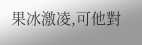果冰激凌,可他對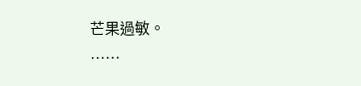芒果過敏。
……